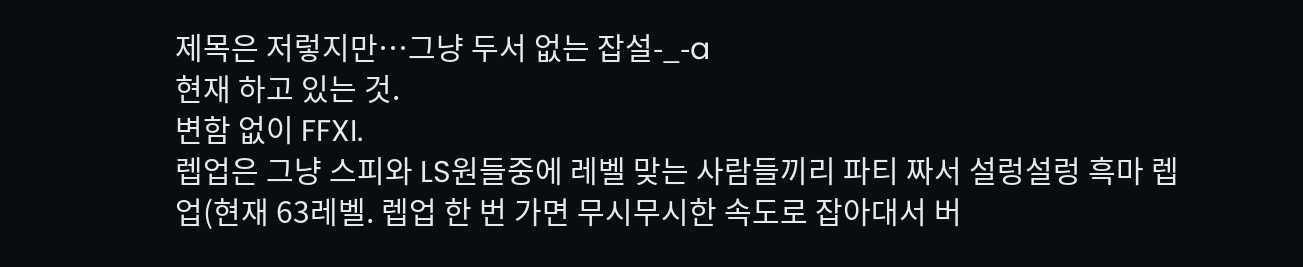제목은 저렇지만…그냥 두서 없는 잡설-_-a
현재 하고 있는 것.
변함 없이 FFXI.
렙업은 그냥 스피와 LS원들중에 레벨 맞는 사람들끼리 파티 짜서 설렁설렁 흑마 렙업(현재 63레벨. 렙업 한 번 가면 무시무시한 속도로 잡아대서 버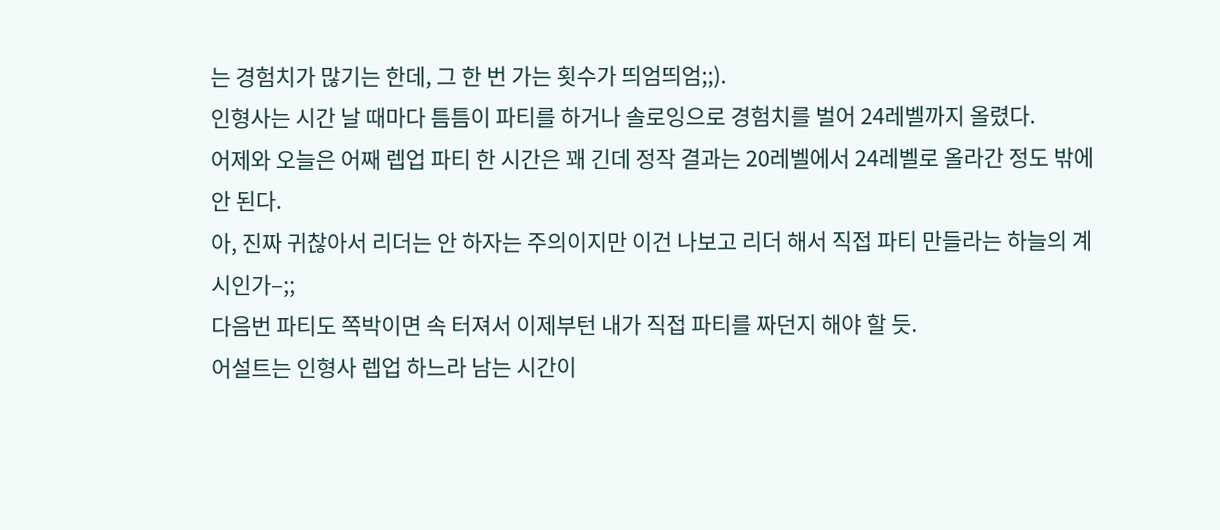는 경험치가 많기는 한데, 그 한 번 가는 횟수가 띄엄띄엄;;).
인형사는 시간 날 때마다 틈틈이 파티를 하거나 솔로잉으로 경험치를 벌어 24레벨까지 올렸다.
어제와 오늘은 어째 렙업 파티 한 시간은 꽤 긴데 정작 결과는 20레벨에서 24레벨로 올라간 정도 밖에 안 된다.
아, 진짜 귀찮아서 리더는 안 하자는 주의이지만 이건 나보고 리더 해서 직접 파티 만들라는 하늘의 계시인가–;;
다음번 파티도 쪽박이면 속 터져서 이제부턴 내가 직접 파티를 짜던지 해야 할 듯.
어설트는 인형사 렙업 하느라 남는 시간이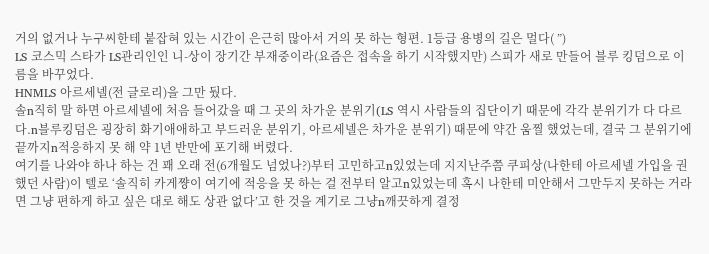거의 없거나 누구씨한테 붙잡혀 있는 시간이 은근히 많아서 거의 못 하는 형편. 1등급 용병의 길은 멀다( ”)
LS 코스믹 스타가 LS관리인인 니-상이 장기간 부재중이라(요즘은 접속을 하기 시작했지만) 스피가 새로 만들어 블루 킹덤으로 이름을 바꾸었다.
HNMLS 아르세넬(전 글로리)을 그만 뒀다.
솔n직히 말 하면 아르세넬에 처음 들어갔을 때 그 곳의 차가운 분위기(LS 역시 사람들의 집단이기 때문에 각각 분위기가 다 다르다.n블루킹덤은 굉장히 화기애애하고 부드러운 분위기, 아르세넬은 차가운 분위기) 때문에 약간 움찔 했었는데, 결국 그 분위기에 끝까지n적응하지 못 해 약 1년 반만에 포기해 버렸다.
여기를 나와야 하나 하는 건 꽤 오래 전(6개월도 넘었나?)부터 고민하고n있었는데 지지난주쯤 쿠피상(나한테 아르세넬 가입을 권했던 사람)이 텔로 ‘솔직히 카게쨩이 여기에 적응을 못 하는 걸 전부터 알고n있었는데 혹시 나한테 미안해서 그만두지 못하는 거라면 그냥 편하게 하고 싶은 대로 해도 상관 없다’고 한 것을 계기로 그냥n깨끗하게 결정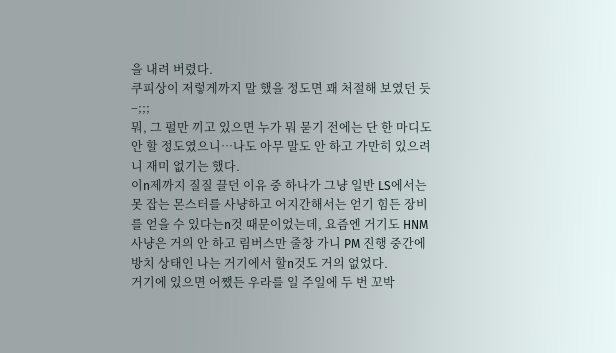을 내려 버렸다.
쿠피상이 저렇게까지 말 했을 정도면 꽤 처절해 보였던 듯–;;;
뭐, 그 펄만 끼고 있으면 누가 뭐 묻기 전에는 단 한 마디도 안 할 정도였으니…나도 아무 말도 안 하고 가만히 있으려니 재미 없기는 했다.
이n제까지 질질 끌던 이유 중 하나가 그냥 일반 LS에서는 못 잡는 몬스터를 사냥하고 어지간해서는 얻기 힘든 장비를 얻을 수 있다는n것 때문이었는데, 요즘엔 거기도 HNM 사냥은 거의 안 하고 림버스만 줄창 가니 PM 진행 중간에 방치 상태인 나는 거기에서 할n것도 거의 없었다.
거기에 있으면 어쨌든 우라를 일 주일에 두 번 꼬박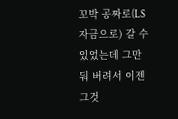꼬박 공짜로(LS 자금으로) 갈 수 있었는데 그만 둬 버려서 이젠 그것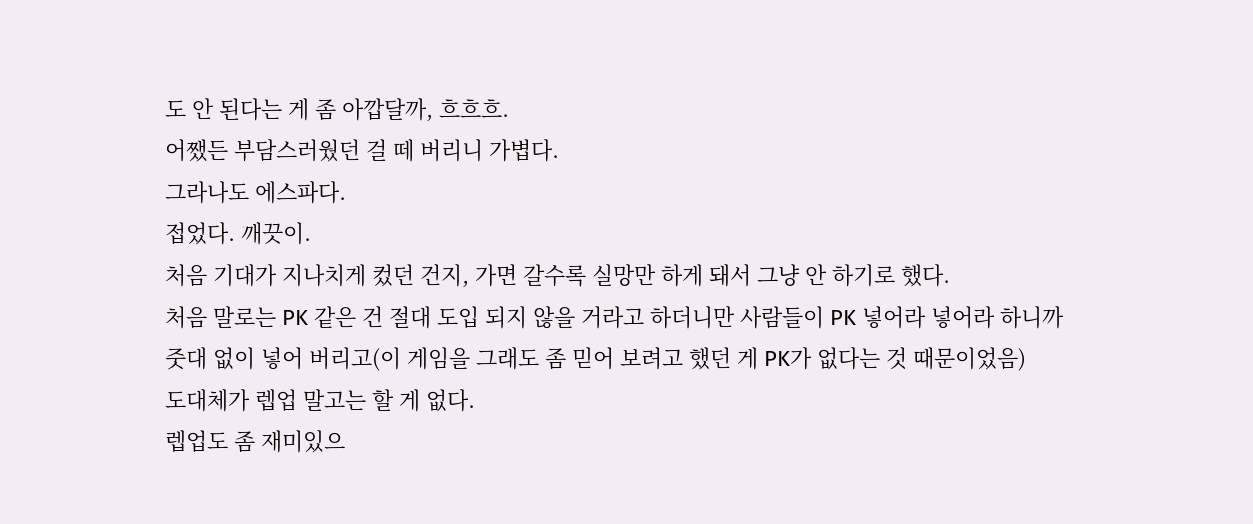도 안 된다는 게 좀 아깝달까, 흐흐흐.
어쨌든 부담스러웠던 걸 떼 버리니 가볍다.
그라나도 에스파다.
접었다. 깨끗이.
처음 기대가 지나치게 컸던 건지, 가면 갈수록 실망만 하게 돼서 그냥 안 하기로 했다.
처음 말로는 PK 같은 건 절대 도입 되지 않을 거라고 하더니만 사람들이 PK 넣어라 넣어라 하니까 줏대 없이 넣어 버리고(이 게임을 그래도 좀 믿어 보려고 했던 게 PK가 없다는 것 때문이었음)
도대체가 렙업 말고는 할 게 없다.
렙업도 좀 재미있으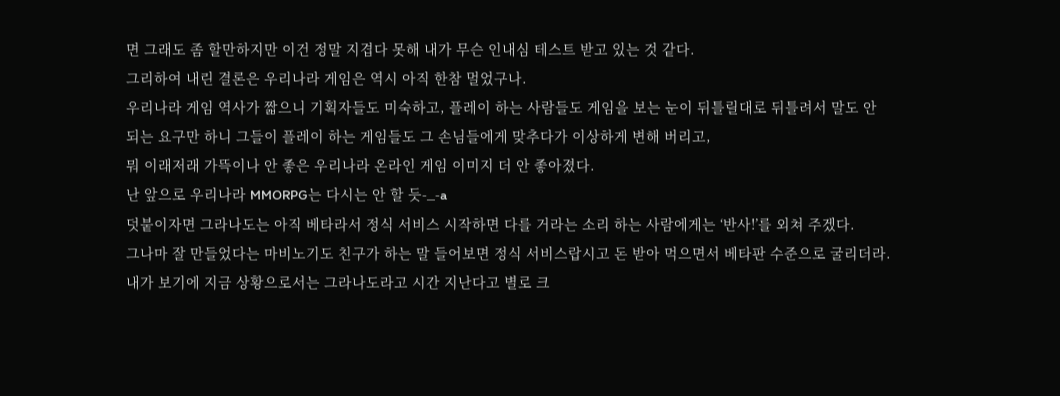면 그래도 좀 할만하지만 이건 정말 지겹다 못해 내가 무슨 인내심 테스트 받고 있는 것 같다.
그리하여 내린 결론은 우리나라 게임은 역시 아직 한참 멀었구나.
우리나라 게임 역사가 짧으니 기획자들도 미숙하고, 플레이 하는 사람들도 게임을 보는 눈이 뒤틀릴대로 뒤틀려서 말도 안 되는 요구만 하니 그들이 플레이 하는 게임들도 그 손님들에게 맞추다가 이상하게 변해 버리고,
뭐 이래저래 가뜩이나 안 좋은 우리나라 온라인 게임 이미지 더 안 좋아졌다.
난 앞으로 우리나라 MMORPG는 다시는 안 할 듯-_-a
덧붙이자면 그라나도는 아직 베타라서 정식 서비스 시작하면 다를 거라는 소리 하는 사람에게는 ‘반사!’를 외쳐 주겠다.
그나마 잘 만들었다는 마비노기도 친구가 하는 말 들어보면 정식 서비스랍시고 돈 받아 먹으면서 베타판 수준으로 굴리더라.
내가 보기에 지금 상황으로서는 그라나도라고 시간 지난다고 별로 크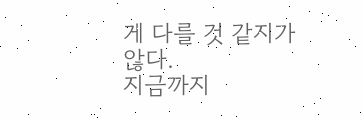게 다를 것 같지가 않다.
지금까지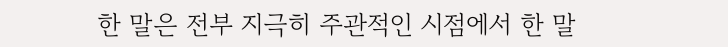한 말은 전부 지극히 주관적인 시점에서 한 말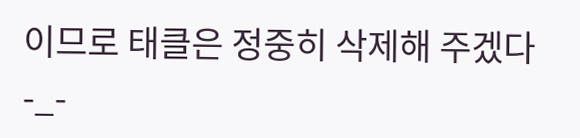이므로 태클은 정중히 삭제해 주겠다-_-